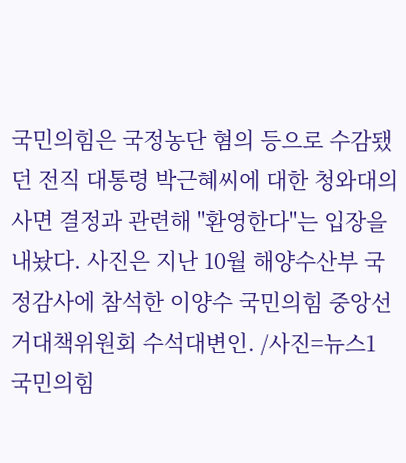국민의힘은 국정농단 혐의 등으로 수감됐던 전직 대통령 박근혜씨에 대한 청와대의 사면 결정과 관련해 "환영한다"는 입장을 내놨다. 사진은 지난 10월 해양수산부 국정감사에 참석한 이양수 국민의힘 중앙선거대책위원회 수석대변인. /사진=뉴스1
국민의힘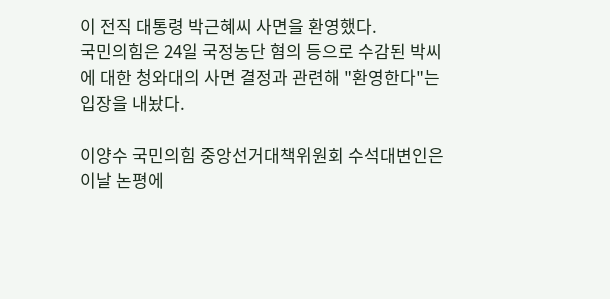이 전직 대통령 박근혜씨 사면을 환영했다.
국민의힘은 24일 국정농단 혐의 등으로 수감된 박씨에 대한 청와대의 사면 결정과 관련해 "환영한다"는 입장을 내놨다.

이양수 국민의힘 중앙선거대책위원회 수석대변인은 이날 논평에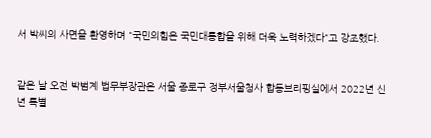서 박씨의 사면을 환영하며 "국민의힘은 국민대통합을 위해 더욱 노력하겠다"고 강조했다.


같은 날 오전 박범계 법무부장관은 서울 종로구 정부서울청사 합동브리핑실에서 2022년 신년 특별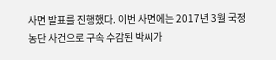사면 발표를 진행했다. 이번 사면에는 2017년 3월 국정농단 사건으로 구속 수감된 박씨가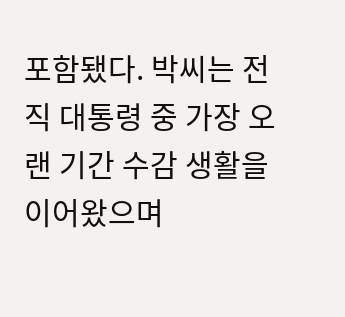포함됐다. 박씨는 전직 대통령 중 가장 오랜 기간 수감 생활을 이어왔으며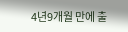4년9개월 만에 출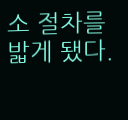소 절차를 밟게 됐다.